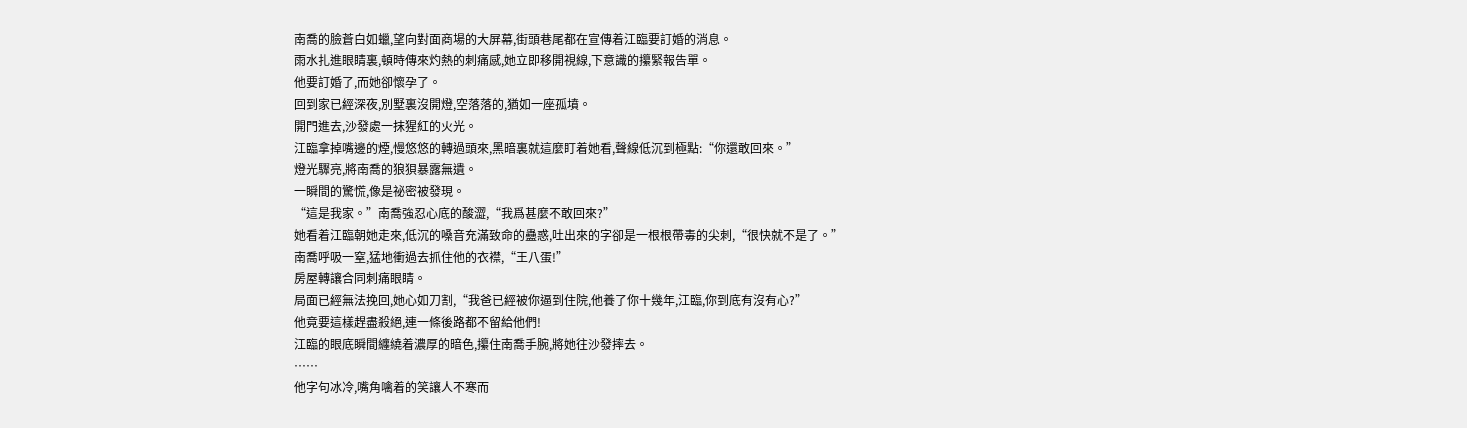南喬的臉蒼白如蠟,望向對面商場的大屏幕,街頭巷尾都在宣傳着江臨要訂婚的消息。
雨水扎進眼睛裏,頓時傳來灼熱的刺痛感,她立即移開視線,下意識的攥緊報告單。
他要訂婚了,而她卻懷孕了。
回到家已經深夜,別墅裏沒開燈,空落落的,猶如一座孤墳。
開門進去,沙發處一抹猩紅的火光。
江臨拿掉嘴邊的煙,慢悠悠的轉過頭來,黑暗裏就這麼盯着她看,聲線低沉到極點:“你還敢回來。”
燈光驟亮,將南喬的狼狽暴露無遺。
一瞬間的驚慌,像是祕密被發現。
“這是我家。”南喬強忍心底的酸澀,“我爲甚麼不敢回來?”
她看着江臨朝她走來,低沉的嗓音充滿致命的蠱惑,吐出來的字卻是一根根帶毒的尖刺,“很快就不是了。”
南喬呼吸一窒,猛地衝過去抓住他的衣襟,“王八蛋!”
房屋轉讓合同刺痛眼睛。
局面已經無法挽回,她心如刀割,“我爸已經被你逼到住院,他養了你十幾年,江臨,你到底有沒有心?”
他竟要這樣趕盡殺絕,連一條後路都不留給他們!
江臨的眼底瞬間纏繞着濃厚的暗色,攥住南喬手腕,將她往沙發摔去。
……
他字句冰冷,嘴角噙着的笑讓人不寒而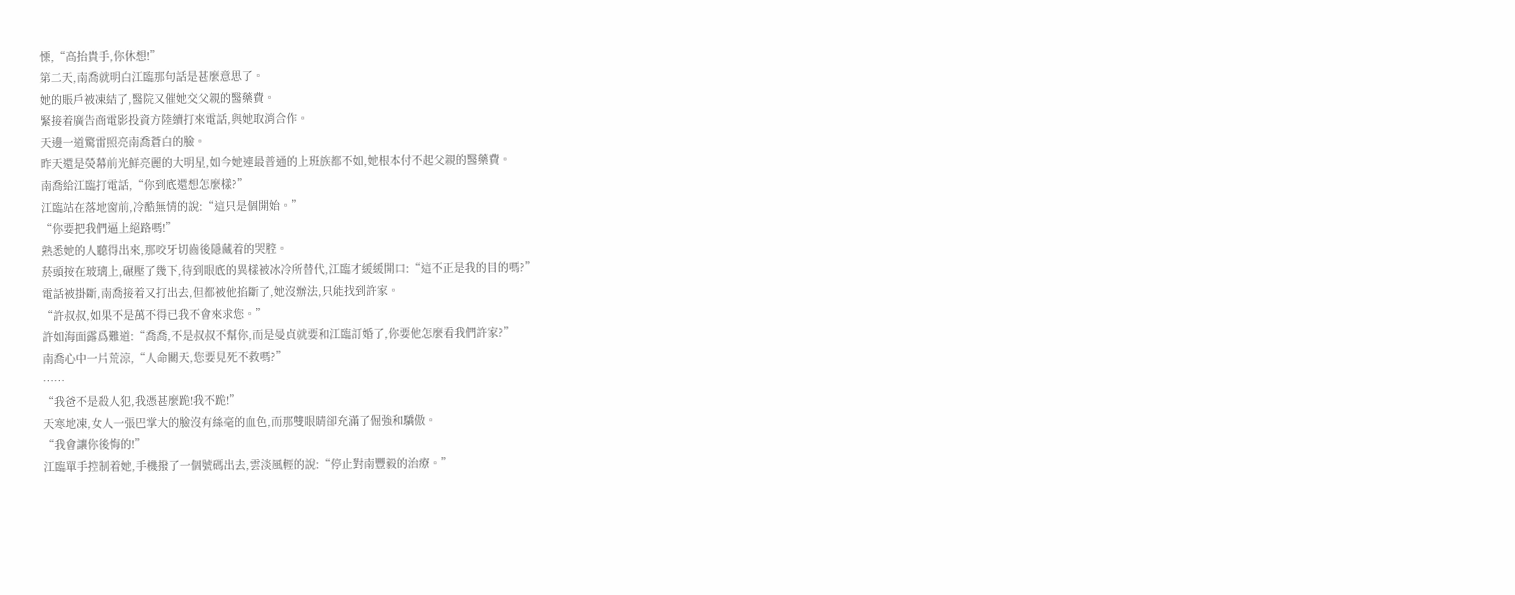慄,“高抬貴手,你休想!”
第二天,南喬就明白江臨那句話是甚麼意思了。
她的賬戶被凍結了,醫院又催她交父親的醫藥費。
緊接着廣告商電影投資方陸續打來電話,與她取消合作。
天邊一道驚雷照亮南喬蒼白的臉。
昨天還是熒幕前光鮮亮麗的大明星,如今她連最普通的上班族都不如,她根本付不起父親的醫藥費。
南喬給江臨打電話,“你到底還想怎麼樣?”
江臨站在落地窗前,冷酷無情的說:“這只是個開始。”
“你要把我們逼上絕路嗎!”
熟悉她的人聽得出來,那咬牙切齒後隱藏着的哭腔。
菸頭按在玻璃上,碾壓了幾下,待到眼底的異樣被冰冷所替代,江臨才緩緩開口:“這不正是我的目的嗎?”
電話被掛斷,南喬接着又打出去,但都被他掐斷了,她沒辦法,只能找到許家。
“許叔叔,如果不是萬不得已我不會來求您。”
許如海面露爲難道:“喬喬,不是叔叔不幫你,而是曼貞就要和江臨訂婚了,你要他怎麼看我們許家?”
南喬心中一片荒涼,“人命關天,您要見死不救嗎?”
……
“我爸不是殺人犯,我憑甚麼跪!我不跪!”
天寒地凍,女人一張巴掌大的臉沒有絲毫的血色,而那雙眼睛卻充滿了倔強和驕傲。
“我會讓你後悔的!”
江臨單手控制着她,手機撥了一個號碼出去,雲淡風輕的說:“停止對南豐毅的治療。”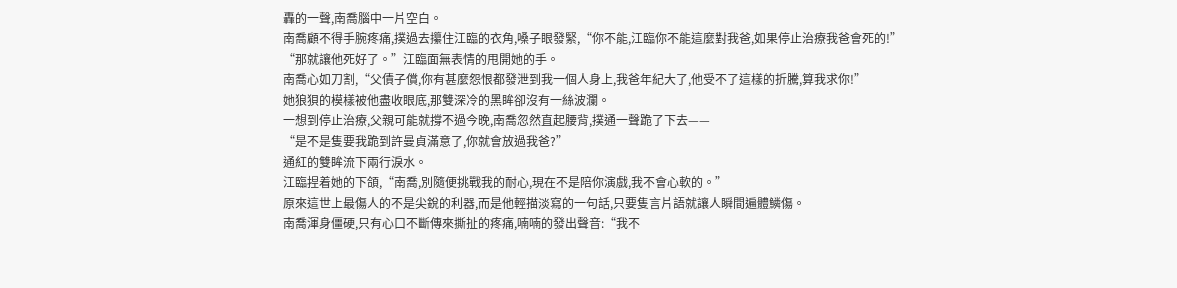轟的一聲,南喬腦中一片空白。
南喬顧不得手腕疼痛,撲過去攥住江臨的衣角,嗓子眼發緊,“你不能,江臨你不能這麼對我爸,如果停止治療我爸會死的!”
“那就讓他死好了。”江臨面無表情的甩開她的手。
南喬心如刀割,“父債子償,你有甚麼怨恨都發泄到我一個人身上,我爸年紀大了,他受不了這樣的折騰,算我求你!”
她狼狽的模樣被他盡收眼底,那雙深冷的黑眸卻沒有一絲波瀾。
一想到停止治療,父親可能就撐不過今晚,南喬忽然直起腰背,撲通一聲跪了下去——
“是不是隻要我跪到許曼貞滿意了,你就會放過我爸?”
通紅的雙眸流下兩行淚水。
江臨捏着她的下頜,“南喬,別隨便挑戰我的耐心,現在不是陪你演戲,我不會心軟的。”
原來這世上最傷人的不是尖銳的利器,而是他輕描淡寫的一句話,只要隻言片語就讓人瞬間遍體鱗傷。
南喬渾身僵硬,只有心口不斷傳來撕扯的疼痛,喃喃的發出聲音:“我不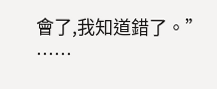會了,我知道錯了。”
……